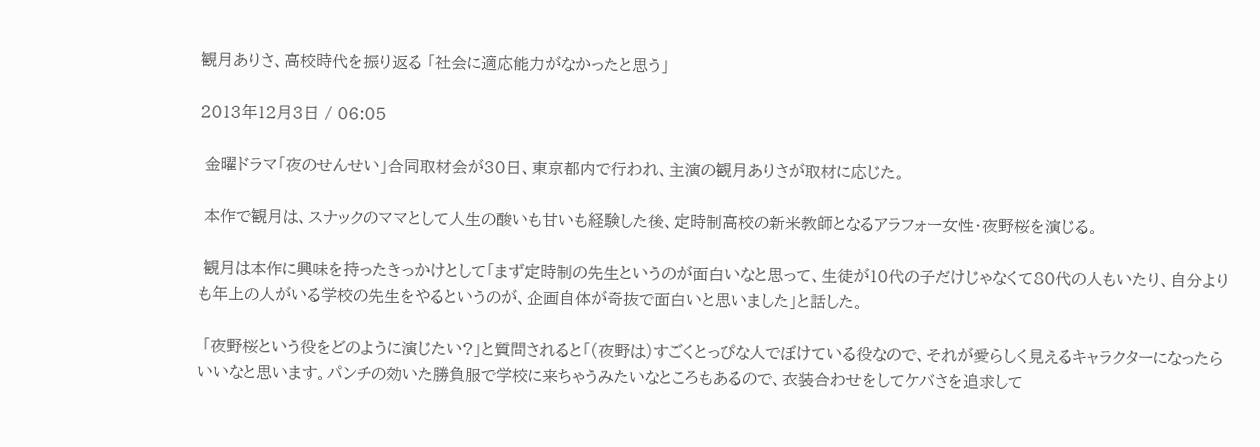観月ありさ、高校時代を振り返る 「社会に適応能力がなかったと思う」

2013年12月3日 / 06:05

 金曜ドラマ「夜のせんせい」合同取材会が30日、東京都内で行われ、主演の観月ありさが取材に応じた。

 本作で観月は、スナックのママとして人生の酸いも甘いも経験した後、定時制高校の新米教師となるアラフォー女性・夜野桜を演じる。

 観月は本作に興味を持ったきっかけとして「まず定時制の先生というのが面白いなと思って、生徒が10代の子だけじゃなくて80代の人もいたり、自分よりも年上の人がいる学校の先生をやるというのが、企画自体が奇抜で面白いと思いました」と話した。

 「夜野桜という役をどのように演じたい?」と質問されると「(夜野は)すごくとっぴな人でぼけている役なので、それが愛らしく見えるキャラクターになったらいいなと思います。パンチの効いた勝負服で学校に来ちゃうみたいなところもあるので、衣装合わせをしてケバさを追求して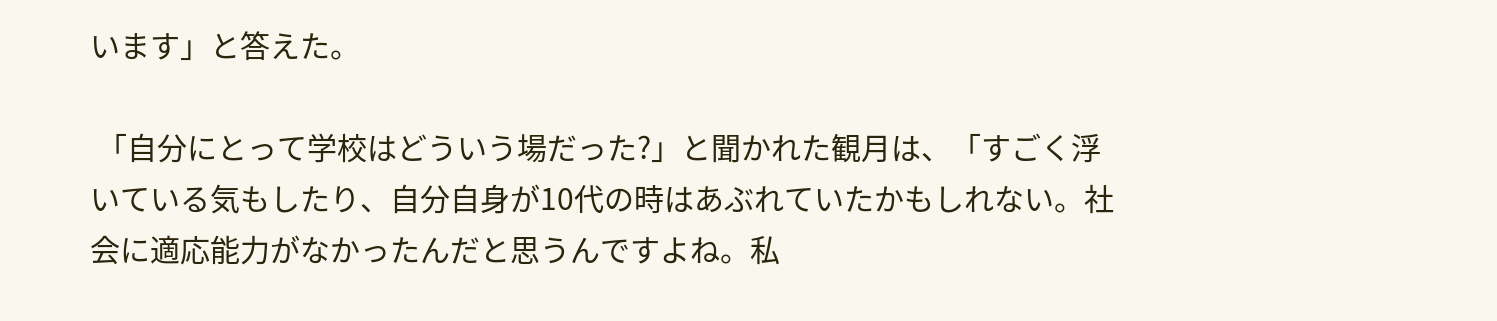います」と答えた。

 「自分にとって学校はどういう場だった?」と聞かれた観月は、「すごく浮いている気もしたり、自分自身が10代の時はあぶれていたかもしれない。社会に適応能力がなかったんだと思うんですよね。私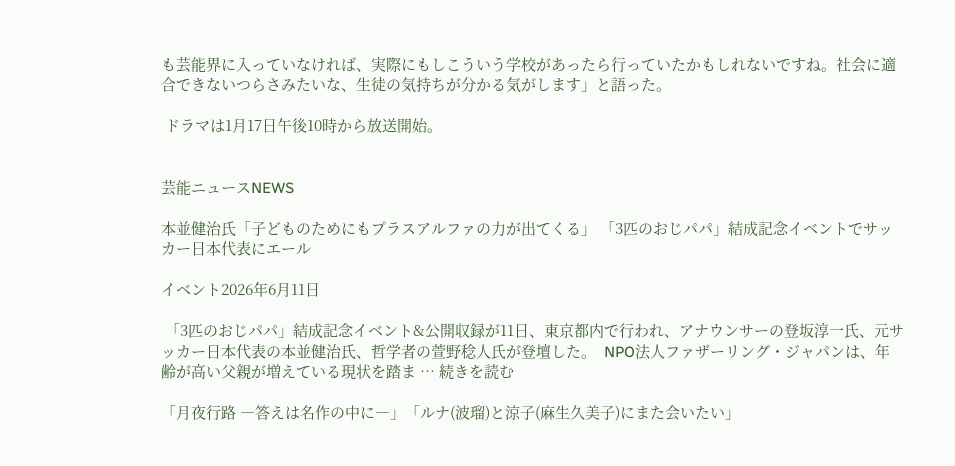も芸能界に入っていなければ、実際にもしこういう学校があったら行っていたかもしれないですね。社会に適合できないつらさみたいな、生徒の気持ちが分かる気がします」と語った。

 ドラマは1月17日午後10時から放送開始。


芸能ニュースNEWS

本並健治氏「子どものためにもプラスアルファの力が出てくる」 「3匹のおじパパ」結成記念イベントでサッカー日本代表にエール

イベント2026年6月11日

 「3匹のおじパパ」結成記念イベント&公開収録が11日、東京都内で行われ、アナウンサーの登坂淳一氏、元サッカー日本代表の本並健治氏、哲学者の萱野稔人氏が登壇した。  NPO法人ファザーリング・ジャパンは、年齢が高い父親が増えている現状を踏ま … 続きを読む

「月夜行路 ―答えは名作の中に―」「ルナ(波瑠)と涼子(麻生久美子)にまた会いたい」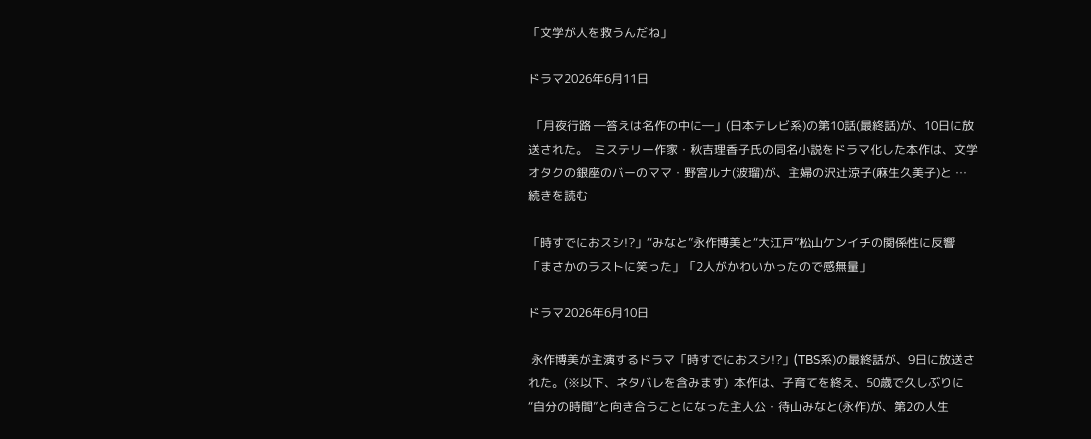「文学が人を救うんだね」

ドラマ2026年6月11日

 「月夜行路 ―答えは名作の中に―」(日本テレビ系)の第10話(最終話)が、10日に放送された。  ミステリー作家・秋吉理香子氏の同名小説をドラマ化した本作は、文学オタクの銀座のバーのママ・野宮ルナ(波瑠)が、主婦の沢辻涼子(麻生久美子)と … 続きを読む

「時すでにおスシ!?」“みなと”永作博美と“大江戸”松山ケンイチの関係性に反響 「まさかのラストに笑った」「2人がかわいかったので感無量」

ドラマ2026年6月10日

 永作博美が主演するドラマ「時すでにおスシ!?」(TBS系)の最終話が、9日に放送された。(※以下、ネタバレを含みます)  本作は、子育てを終え、50歳で久しぶりに“自分の時間”と向き合うことになった主人公・待山みなと(永作)が、第2の人生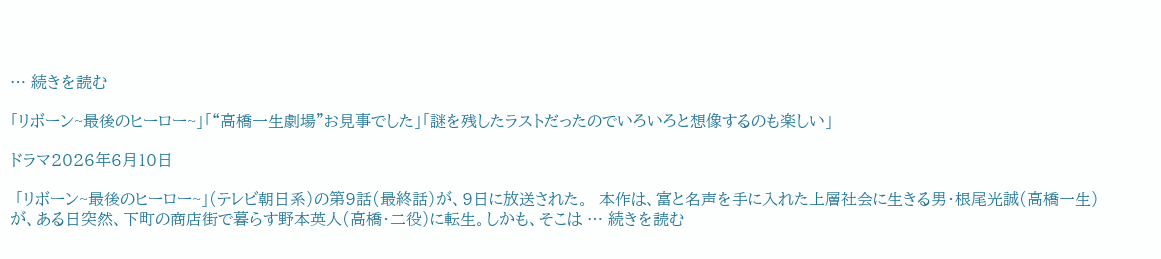… 続きを読む

「リボーン~最後のヒーロー~」「“高橋一生劇場”お見事でした」「謎を残したラストだったのでいろいろと想像するのも楽しい」

ドラマ2026年6月10日

 「リボーン~最後のヒーロー~」(テレビ朝日系)の第9話(最終話)が、9日に放送された。  本作は、富と名声を手に入れた上層社会に生きる男・根尾光誠(高橋一生)が、ある日突然、下町の商店街で暮らす野本英人(高橋・二役)に転生。しかも、そこは … 続きを読む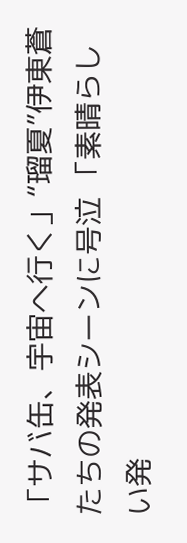「サバ缶、宇宙へ行く」“瑠夏”伊東蒼たちの発表シーンに号泣 「素晴らしい発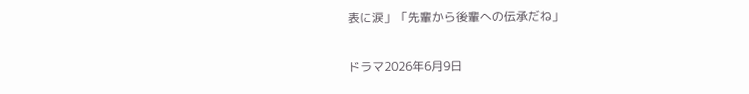表に涙」「先輩から後輩への伝承だね」

ドラマ2026年6月9日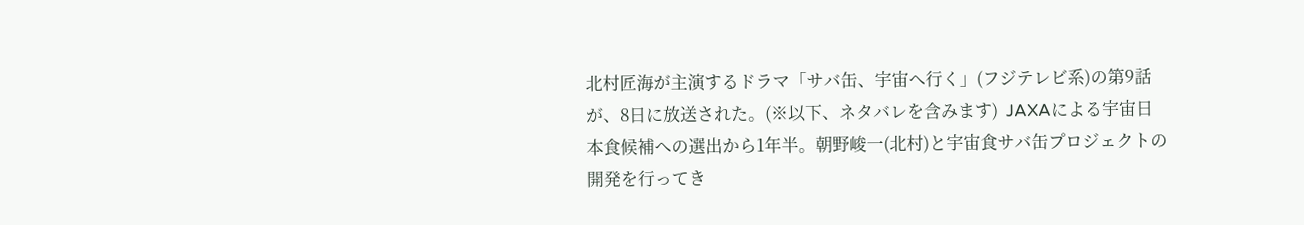北村匠海が主演するドラマ「サバ缶、宇宙へ行く」(フジテレビ系)の第9話が、8日に放送された。(※以下、ネタバレを含みます)  JAXAによる宇宙日本食候補への選出から1年半。朝野峻一(北村)と宇宙食サバ缶プロジェクトの開発を行ってき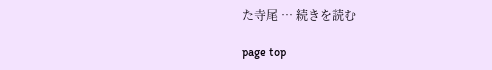た寺尾 … 続きを読む

page top